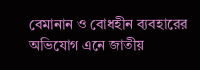বেমানান ও বোধহীন ব্যবহারের অভিযোগ এনে জাতীয়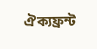ঐক্যফ্রন্ট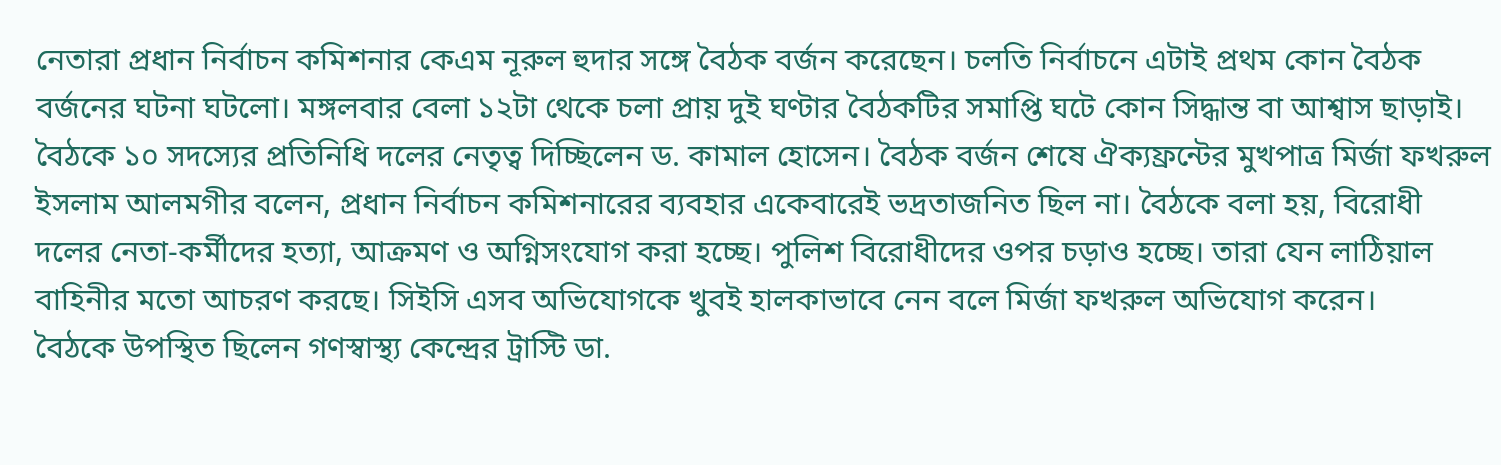নেতারা প্রধান নির্বাচন কমিশনার কেএম নূরুল হুদার সঙ্গে বৈঠক বর্জন করেছেন। চলতি নির্বাচনে এটাই প্রথম কোন বৈঠক বর্জনের ঘটনা ঘটলো। মঙ্গলবার বেলা ১২টা থেকে চলা প্রায় দুই ঘণ্টার বৈঠকটির সমাপ্তি ঘটে কোন সিদ্ধান্ত বা আশ্বাস ছাড়াই। বৈঠকে ১০ সদস্যের প্রতিনিধি দলের নেতৃত্ব দিচ্ছিলেন ড. কামাল হোসেন। বৈঠক বর্জন শেষে ঐক্যফ্রন্টের মুখপাত্র মির্জা ফখরুল ইসলাম আলমগীর বলেন, প্রধান নির্বাচন কমিশনারের ব্যবহার একেবারেই ভদ্রতাজনিত ছিল না। বৈঠকে বলা হয়, বিরোধী দলের নেতা-কর্মীদের হত্যা, আক্রমণ ও অগ্নিসংযোগ করা হচ্ছে। পুলিশ বিরোধীদের ওপর চড়াও হচ্ছে। তারা যেন লাঠিয়াল বাহিনীর মতো আচরণ করছে। সিইসি এসব অভিযোগকে খুবই হালকাভাবে নেন বলে মির্জা ফখরুল অভিযোগ করেন।
বৈঠকে উপস্থিত ছিলেন গণস্বাস্থ্য কেন্দ্রের ট্রাস্টি ডা.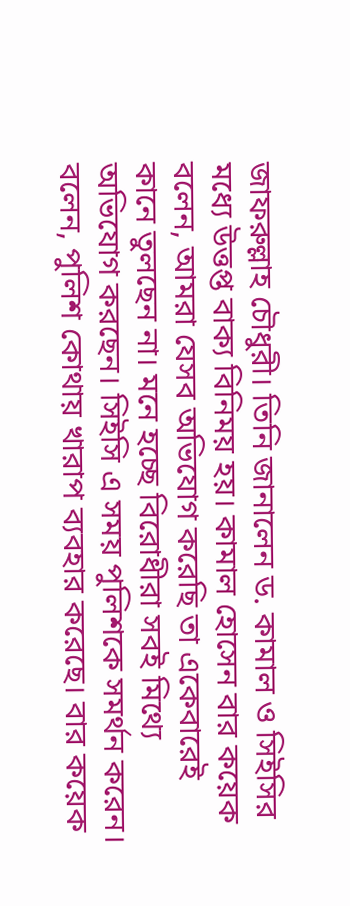জাফরুল্লাহ চৌধুরী। তিনি জানালেন ড. কামাল ও সিইসির মধ্যে উত্তপ্ত বাক্য বিনিময় হয়। কামাল হোসেন বার কয়েক বলেন, আমরা যেসব অভিযোগ করেছি তা একেবারেই কানে তুলছেন না। মনে হচ্ছে বিরোধীরা সবই মিথ্যে অভিযোগ করছেন। সিইসি এ সময় পুলিশকে সমর্থন করেন। বলেন, পুলিশ কোথায় খারাপ ব্যবহার করেছে। বার কয়েক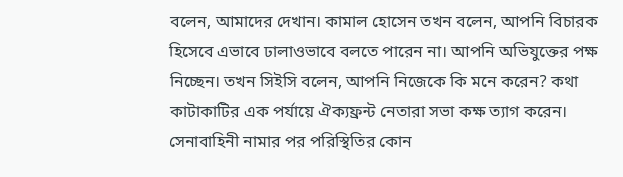বলেন, আমাদের দেখান। কামাল হোসেন তখন বলেন, আপনি বিচারক হিসেবে এভাবে ঢালাওভাবে বলতে পারেন না। আপনি অভিযুক্তের পক্ষ নিচ্ছেন। তখন সিইসি বলেন, আপনি নিজেকে কি মনে করেন? কথা কাটাকাটির এক পর্যায়ে ঐক্যফ্রন্ট নেতারা সভা কক্ষ ত্যাগ করেন। সেনাবাহিনী নামার পর পরিস্থিতির কোন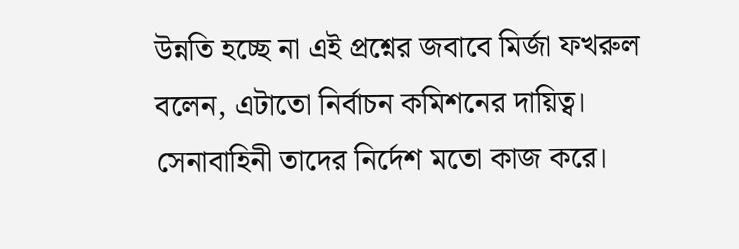উন্নতি হচ্ছে না এই প্রশ্নের জবাবে মির্জা ফখরুল বলেন, এটাতো নির্বাচন কমিশনের দায়িত্ব। সেনাবাহিনী তাদের নির্দেশ মতো কাজ করে।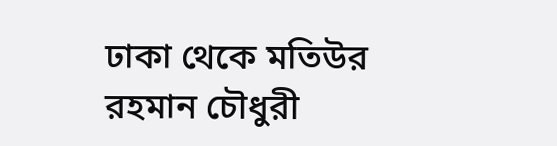ঢাকা থেকে মতিউর রহমান চৌধুরী